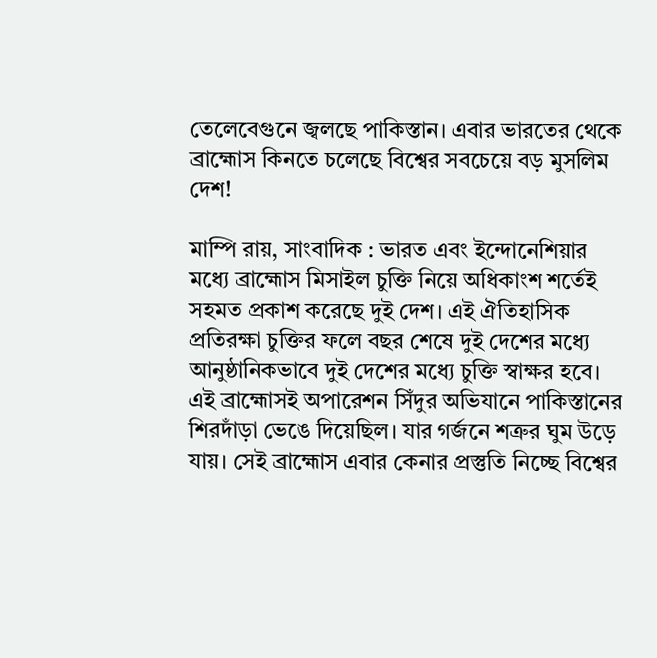তেলেবেগুনে জ্বলছে পাকিস্তান। এবার ভারতের থেকে ব্রাহ্মোস কিনতে চলেছে বিশ্বের সবচেয়ে বড় মুসলিম দেশ!

মাম্পি রায়, সাংবাদিক : ভারত এবং ইন্দোনেশিয়ার মধ্যে ব্রাহ্মোস মিসাইল চুক্তি নিয়ে অধিকাংশ শর্তেই সহমত প্রকাশ করেছে দুই দেশ। এই ঐতিহাসিক প্রতিরক্ষা চুক্তির ফলে বছর শেষে দুই দেশের মধ্যে আনুষ্ঠানিকভাবে দুই দেশের মধ্যে চুক্তি স্বাক্ষর হবে।
এই ব্রাহ্মোসই অপারেশন সিঁদুর অভিযানে পাকিস্তানের শিরদাঁড়া ভেঙে দিয়েছিল। যার গর্জনে শত্রুর ঘুম উড়ে যায়। সেই ব্রাহ্মোস এবার কেনার প্রস্তুতি নিচ্ছে বিশ্বের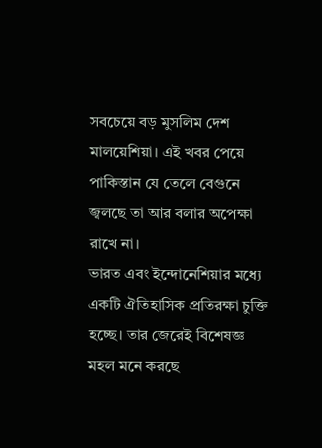সবচেয়ে বড় মুসলিম দেশ মালয়েশিয়া। এই খবর পেয়ে পাকিস্তান যে তেলে বেগুনে জ্বলছে তা আর বলার অপেক্ষা রাখে না।
ভারত এবং ইন্দোনেশিয়ার মধ্যে একটি ঐতিহাসিক প্রতিরক্ষা চুক্তি হচ্ছে। তার জেরেই বিশেষজ্ঞ মহল মনে করছে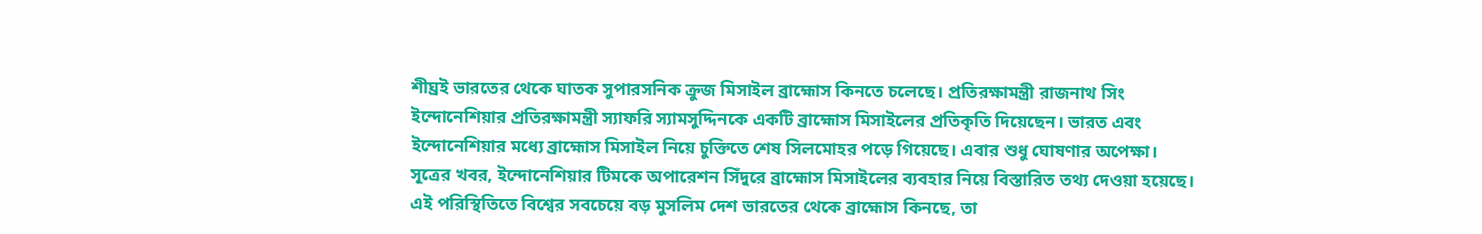শীঘ্রই ভারতের থেকে ঘাতক সুপারসনিক ক্রুজ মিসাইল ব্রাহ্মোস কিনতে চলেছে। প্রতিরক্ষামন্ত্রী রাজনাথ সিং ইন্দোনেশিয়ার প্রতিরক্ষামন্ত্রী স্যাফরি স্যামসুদ্দিনকে একটি ব্রাহ্মোস মিসাইলের প্রতিকৃতি দিয়েছেন। ভারত এবং ইন্দোনেশিয়ার মধ্যে ব্রাহ্মোস মিসাইল নিয়ে চুক্তিতে শেষ সিলমোহর পড়ে গিয়েছে। এবার শুধু ঘোষণার অপেক্ষা। সূত্রের খবর, ইন্দোনেশিয়ার টিমকে অপারেশন সিঁদুরে ব্রাহ্মোস মিসাইলের ব্যবহার নিয়ে বিস্তারিত তথ্য দেওয়া হয়েছে। এই পরিস্থিতিতে বিশ্বের সবচেয়ে বড় মুসলিম দেশ ভারতের থেকে ব্রাহ্মোস কিনছে, তা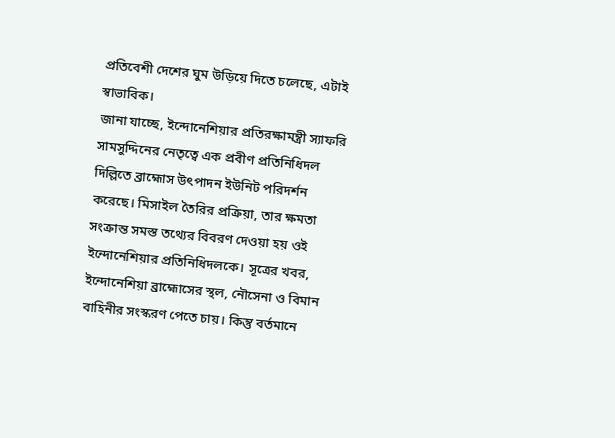প্রতিবেশী দেশের ঘুম উড়িয়ে দিতে চলেছে, এটাই স্বাভাবিক।
জানা যাচ্ছে, ইন্দোনেশিয়ার প্রতিরক্ষামন্ত্রী স্যাফরি সামসুদ্দিনের নেতৃত্বে এক প্রবীণ প্রতিনিধিদল দিল্লিতে ব্রাহ্মোস উৎপাদন ইউনিট পরিদর্শন করেছে। মিসাইল তৈরির প্রক্রিয়া, তার ক্ষমতা সংক্রান্ত সমস্ত তথ্যের বিবরণ দেওয়া হয় ওই ইন্দোনেশিয়ার প্রতিনিধিদলকে। সূত্রের খবর, ইন্দোনেশিয়া ব্রাহ্মোসের স্থল, নৌসেনা ও বিমান বাহিনীর সংস্করণ পেতে চায়। কিন্তু বর্তমানে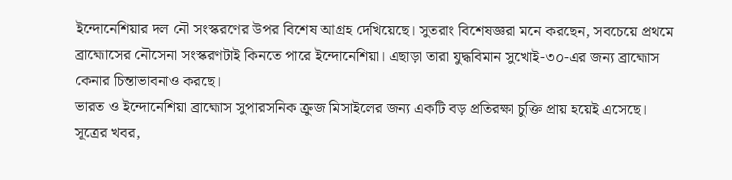ইন্দোনেশিয়ার দল নৌ সংস্করণের উপর বিশেষ আগ্রহ দেখিয়েছে। সুতরাং বিশেষজ্ঞরা মনে করছেন, সবচেয়ে প্রথমে ব্রাহ্মোসের নৌসেনা সংস্করণটাই কিনতে পারে ইন্দোনেশিয়া। এছাড়া তারা যুদ্ধবিমান সুখোই-৩০-এর জন্য ব্রাহ্মোস কেনার চিন্তাভাবনাও করছে।
ভারত ও ইন্দোনেশিয়া ব্রাহ্মোস সুপারসনিক ক্রুজ মিসাইলের জন্য একটি বড় প্রতিরক্ষা চুক্তি প্রায় হয়েই এসেছে। সূত্রের খবর,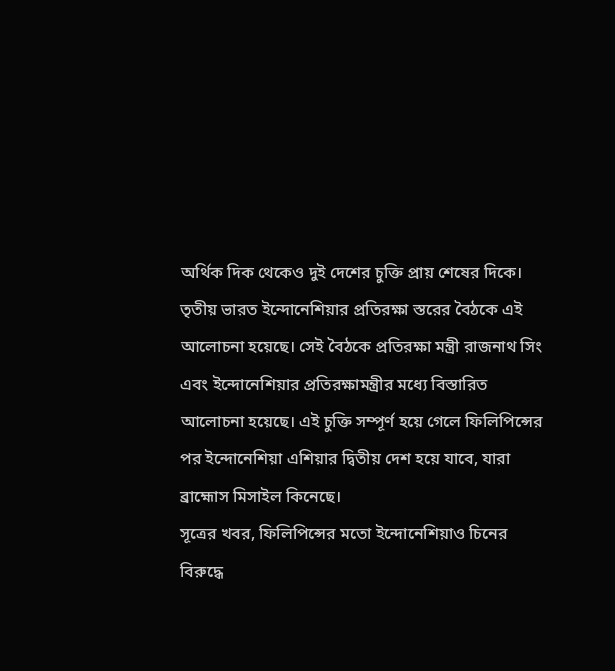অর্থিক দিক থেকেও দুই দেশের চুক্তি প্রায় শেষের দিকে। তৃতীয় ভারত ইন্দোনেশিয়ার প্রতিরক্ষা স্তরের বৈঠকে এই আলোচনা হয়েছে। সেই বৈঠকে প্রতিরক্ষা মন্ত্রী রাজনাথ সিং এবং ইন্দোনেশিয়ার প্রতিরক্ষামন্ত্রীর মধ্যে বিস্তারিত আলোচনা হয়েছে। এই চুক্তি সম্পূর্ণ হয়ে গেলে ফিলিপিন্সের পর ইন্দোনেশিয়া এশিয়ার দ্বিতীয় দেশ হয়ে যাবে, যারা ব্রাহ্মোস মিসাইল কিনেছে।
সূত্রের খবর, ফিলিপিন্সের মতো ইন্দোনেশিয়াও চিনের বিরুদ্ধে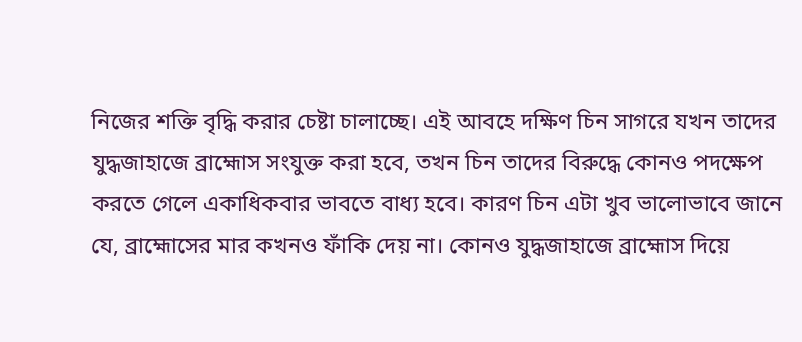নিজের শক্তি বৃদ্ধি করার চেষ্টা চালাচ্ছে। এই আবহে দক্ষিণ চিন সাগরে যখন তাদের যুদ্ধজাহাজে ব্রাহ্মোস সংযুক্ত করা হবে, তখন চিন তাদের বিরুদ্ধে কোনও পদক্ষেপ করতে গেলে একাধিকবার ভাবতে বাধ্য হবে। কারণ চিন এটা খুব ভালোভাবে জানে যে, ব্রাহ্মোসের মার কখনও ফাঁকি দেয় না। কোনও যুদ্ধজাহাজে ব্রাহ্মোস দিয়ে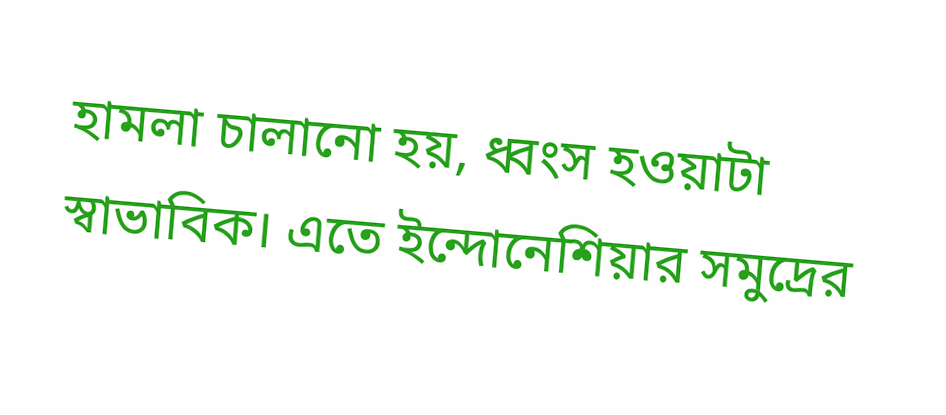হামলা চালানো হয়, ধ্বংস হওয়াটা স্বাভাবিক। এতে ইন্দোনেশিয়ার সমুদ্রের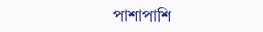পাশাপাশি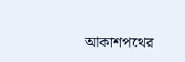আকাশপথের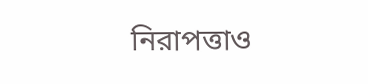নিরাপত্তাও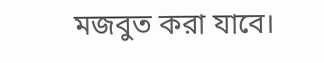মজবুত করা যাবে।